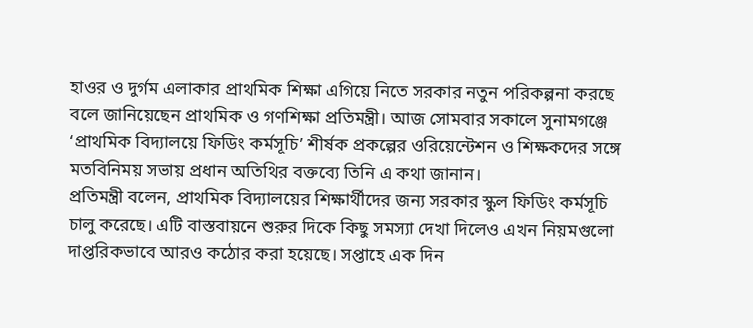হাওর ও দুর্গম এলাকার প্রাথমিক শিক্ষা এগিয়ে নিতে সরকার নতুন পরিকল্পনা করছে বলে জানিয়েছেন প্রাথমিক ও গণশিক্ষা প্রতিমন্ত্রী। আজ সোমবার সকালে সুনামগঞ্জে ‘প্রাথমিক বিদ্যালয়ে ফিডিং কর্মসূচি’ শীর্ষক প্রকল্পের ওরিয়েন্টেশন ও শিক্ষকদের সঙ্গে মতবিনিময় সভায় প্রধান অতিথির বক্তব্যে তিনি এ কথা জানান।
প্রতিমন্ত্রী বলেন, প্রাথমিক বিদ্যালয়ের শিক্ষার্থীদের জন্য সরকার স্কুল ফিডিং কর্মসূচি চালু করেছে। এটি বাস্তবায়নে শুরুর দিকে কিছু সমস্যা দেখা দিলেও এখন নিয়মগুলো দাপ্তরিকভাবে আরও কঠোর করা হয়েছে। সপ্তাহে এক দিন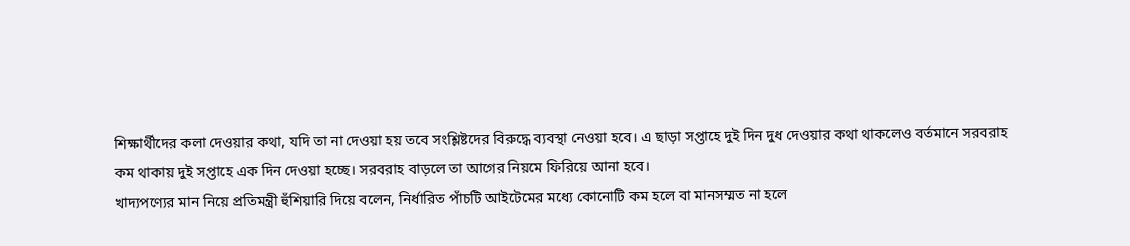শিক্ষার্থীদের কলা দেওয়ার কথা, যদি তা না দেওয়া হয় তবে সংশ্লিষ্টদের বিরুদ্ধে ব্যবস্থা নেওয়া হবে। এ ছাড়া সপ্তাহে দুই দিন দুধ দেওয়ার কথা থাকলেও বর্তমানে সরবরাহ কম থাকায় দুই সপ্তাহে এক দিন দেওয়া হচ্ছে। সরবরাহ বাড়লে তা আগের নিয়মে ফিরিয়ে আনা হবে।
খাদ্যপণ্যের মান নিয়ে প্রতিমন্ত্রী হুঁশিয়ারি দিয়ে বলেন, নির্ধারিত পাঁচটি আইটেমের মধ্যে কোনোটি কম হলে বা মানসম্মত না হলে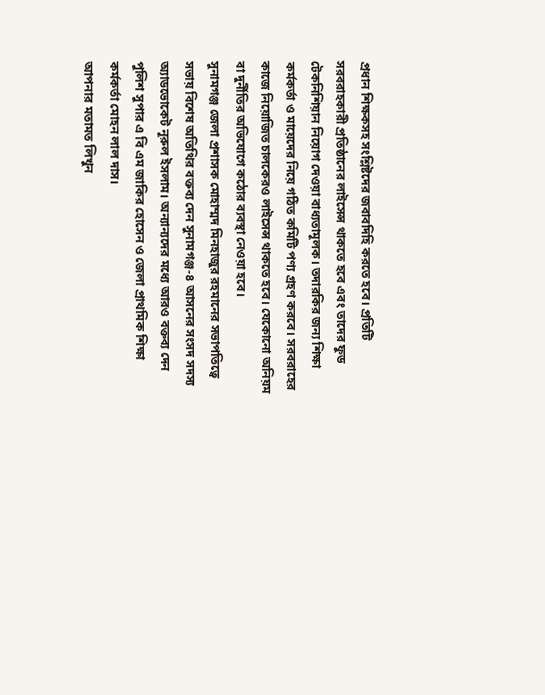প্রধান শিক্ষকসহ সংশ্লিষ্টদের জবাবদিহি করতে হবে। প্রতিটি সরবরাহকারী প্রতিষ্ঠানের লাইসেন্স থাকতে হবে এবং তাদের ফুড টেকনিশিয়ান নিয়োগ দেওয়া বাধ্যতামূলক। তদারকির জন্য শিক্ষা কর্মকর্তা ও মায়েদের নিয়ে গঠিত কমিটি পণ্য গ্রহণ করবে। সরবরাহের কাজে নিয়োজিত চালকেরও লাইসেন্স থাকতে হবে। যেকোনো অনিয়ম বা দুর্নীতির অভিযোগে কঠোর ব্যবস্থা নেওয়া হবে।
সুনামগঞ্জ জেলা প্রশাসক মোহাম্মদ মিনহাজুর রহমানের সভাপতিত্বে সভায় বিশেষ অতিথির বক্তব্য দেন সুনামগঞ্জ-৪ আসনের সংসদ সদস্য অ্যাডভোকেট নূরুল ইসলাম। অন্যান্যদের মধ্যে আরও বক্তব্য দেন পুলিশ সুপার এ বি এম জাকির হোসেন ও জেলা প্রাথমিক শিক্ষা কর্মকর্তা মোহন লাল দাস।
আপনার মতামত লিখুন